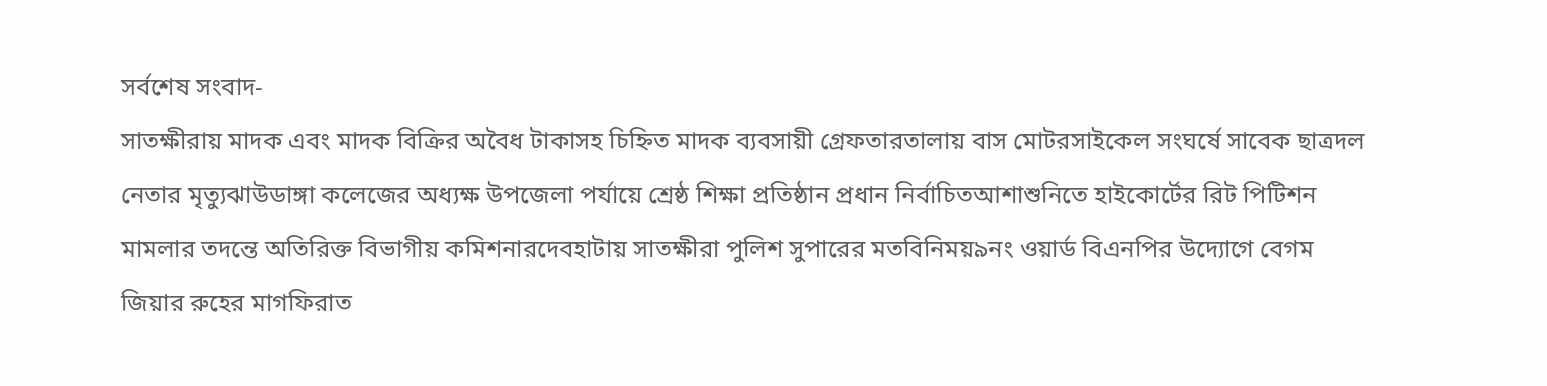সর্বশেষ সংবাদ-
সাতক্ষীরায় মাদক এবং মাদক বিক্রির অবৈধ টাকাসহ চিহ্নিত মাদক ব্যবসায়ী গ্রেফতারতালায় বাস মোটরসাইকেল সংঘর্ষে সাবেক ছাত্রদল নেতার মৃত্যুঝাউডাঙ্গা কলেজের অধ্যক্ষ উপজেলা পর্যায়ে শ্রেষ্ঠ শিক্ষা প্রতিষ্ঠান প্রধান নির্বাচিতআশাশুনিতে হাইকোর্টের রিট পিটিশন মামলার তদন্তে অতিরিক্ত বিভাগীয় কমিশনারদেবহাটায় সাতক্ষীরা পুলিশ সুপারের মতবিনিময়৯নং ওয়ার্ড বিএনপির উদ্যোগে বেগম জিয়ার রুহের মাগফিরাত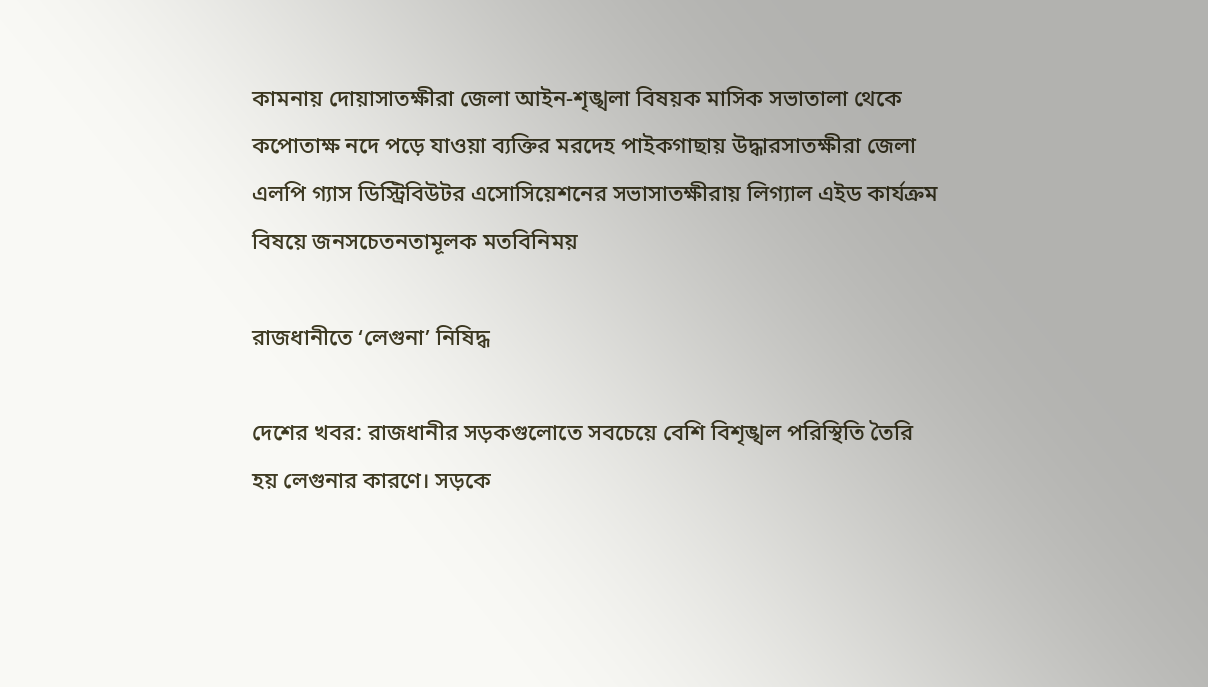কামনায় দোয়াসাতক্ষীরা জেলা আইন-শৃঙ্খলা বিষয়ক মাসিক সভাতালা থেকে কপোতাক্ষ নদে পড়ে যাওয়া ব্যক্তির মরদেহ পাইকগাছায় উদ্ধারসাতক্ষীরা জেলা এলপি গ্যাস ডিস্ট্রিবিউটর এসোসিয়েশনের সভাসাতক্ষীরায় লিগ্যাল এইড কার্যক্রম বিষয়ে জনসচেতনতামূলক মতবিনিময়

রাজধানীতে ‘লেগুনা’ নিষিদ্ধ

দেশের খবর: রাজধানীর সড়কগুলোতে সবচেয়ে বেশি বিশৃঙ্খল পরিস্থিতি তৈরি হয় লেগুনার কারণে। সড়কে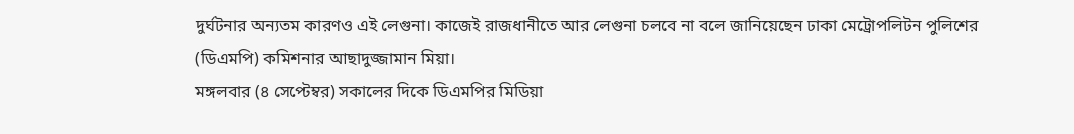দুর্ঘটনার অন্যতম কারণও এই লেগুনা। কাজেই রাজধানীতে আর লেগুনা চলবে না বলে জানিয়েছেন ঢাকা মেট্রোপলিটন পুলিশের (ডিএমপি) কমিশনার আছাদুজ্জামান মিয়া।
মঙ্গলবার (৪ সেপ্টেম্বর) সকালের দিকে ডিএমপির মিডিয়া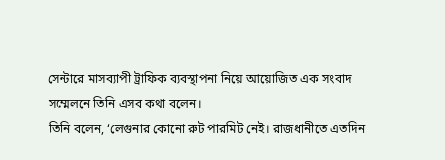সেন্টারে মাসব্যাপী ট্রাফিক ব্যবস্থাপনা নিয়ে আয়োজিত এক সংবাদ সম্মেলনে তিনি এসব কথা বলেন।
তিনি বলেন, ‘লেগুনার কোনো রুট পারমিট নেই। রাজধানীতে এতদিন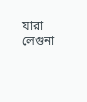যারা লেগুনা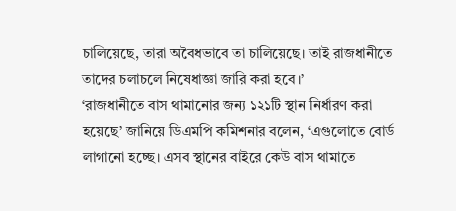চালিয়েছে, তারা অবৈধভাবে তা চালিয়েছে। তাই রাজধানীতে তাদের চলাচলে নিষেধাজ্ঞা জারি করা হবে।’
‘রাজধানীতে বাস থামানোর জন্য ১২১টি স্থান নির্ধারণ করা হয়েছে’ জানিয়ে ডিএমপি কমিশনার বলেন, ‘এগুলোতে বোর্ড লাগানো হচ্ছে। এসব স্থানের বাইরে কেউ বাস থামাতে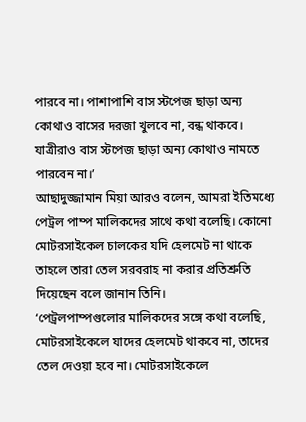পারবে না। পাশাপাশি বাস স্টপেজ ছাড়া অন্য কোথাও বাসের দরজা খুলবে না, বন্ধ থাকবে। যাত্রীরাও বাস স্টপেজ ছাড়া অন্য কোথাও নামতে পারবেন না।’
আছাদুজ্জামান মিয়া আরও বলেন, আমরা ইতিমধ্যে পেট্রল পাম্প মালিকদের সাথে কথা বলেছি। কোনো মোটরসাইকেল চালকের যদি হেলমেট না থাকে তাহলে তারা তেল সরবরাহ না করার প্রতিশ্রুতি দিয়েছেন বলে জানান তিনি।
‘পেট্রলপাম্পগুলোর মালিকদের সঙ্গে কথা বলেছি, মোটরসাইকেলে যাদের হেলমেট থাকবে না, তাদের তেল দেওয়া হবে না। মোটরসাইকেলে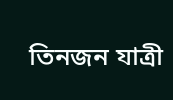তিনজন যাত্রী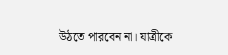উঠতে পারবেন না। যাত্রীকে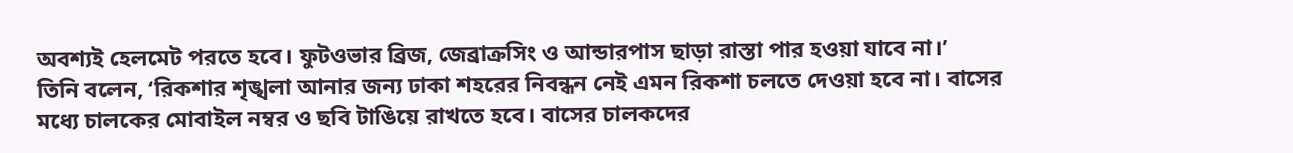অবশ্যই হেলমেট পরতে হবে। ফুটওভার ব্রিজ, জেব্রাক্রসিং ও আন্ডারপাস ছাড়া রাস্তা পার হওয়া যাবে না।’
তিনি বলেন, ‘রিকশার শৃঙ্খলা আনার জন্য ঢাকা শহরের নিবন্ধন নেই এমন রিকশা চলতে দেওয়া হবে না। বাসের মধ্যে চালকের মোবাইল নম্বর ও ছবি টাঙিয়ে রাখতে হবে। বাসের চালকদের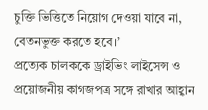চুক্তি ভিত্তিতে নিয়োগ দেওয়া যাবে না, বেতনভুক্ত করতে হবে।’
প্রত্যেক চালককে ড্রাইভিং লাইসেন্স ও প্রয়োজনীয় কাগজপত্র সঙ্গে রাখার আহ্বান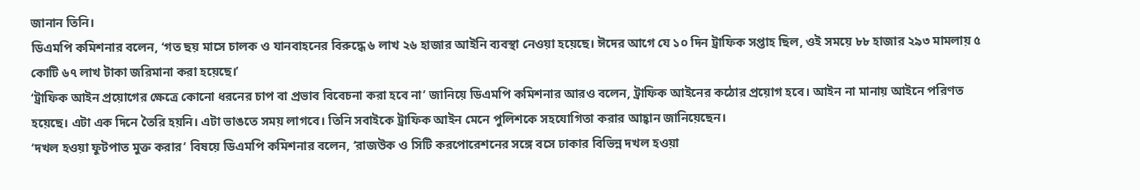জানান তিনি।
ডিএমপি কমিশনার বলেন, ‘গত ছয় মাসে চালক ও যানবাহনের বিরুদ্ধে ৬ লাখ ২৬ হাজার আইনি ব্যবস্থা নেওয়া হয়েছে। ঈদের আগে যে ১০ দিন ট্রাফিক সপ্তাহ ছিল, ওই সময়ে ৮৮ হাজার ২৯৩ মামলায় ৫ কোটি ৬৭ লাখ টাকা জরিমানা করা হয়েছে।’
‘ট্রাফিক আইন প্রয়োগের ক্ষেত্রে কোনো ধরনের চাপ বা প্রভাব বিবেচনা করা হবে না’ জানিয়ে ডিএমপি কমিশনার আরও বলেন, ট্রাফিক আইনের কঠোর প্রয়োগ হবে। আইন না মানায় আইনে পরিণত হয়েছে। এটা এক দিনে তৈরি হয়নি। এটা ভাঙতে সময় লাগবে। তিনি সবাইকে ট্রাফিক আইন মেনে পুলিশকে সহযোগিতা করার আহ্বান জানিয়েছেন।
‘দখল হওয়া ফুটপাত মুক্ত করার’ বিষয়ে ডিএমপি কমিশনার বলেন, ‘রাজউক ও সিটি করপোরেশনের সঙ্গে বসে ঢাকার বিভিন্ন দখল হওয়া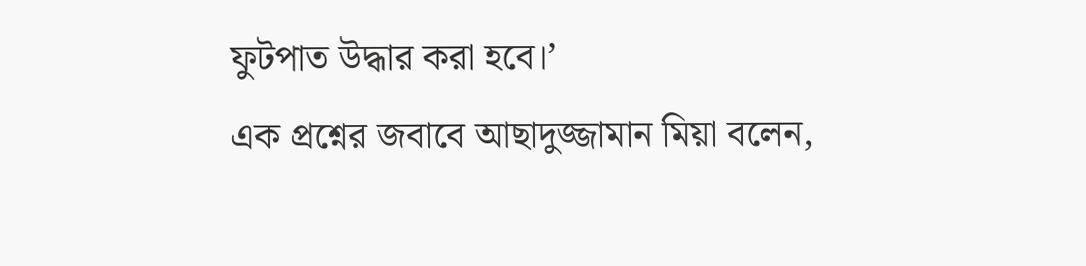ফুটপাত উদ্ধার করা হবে।’
এক প্রশ্নের জবাবে আছাদুজ্জামান মিয়া বলেন,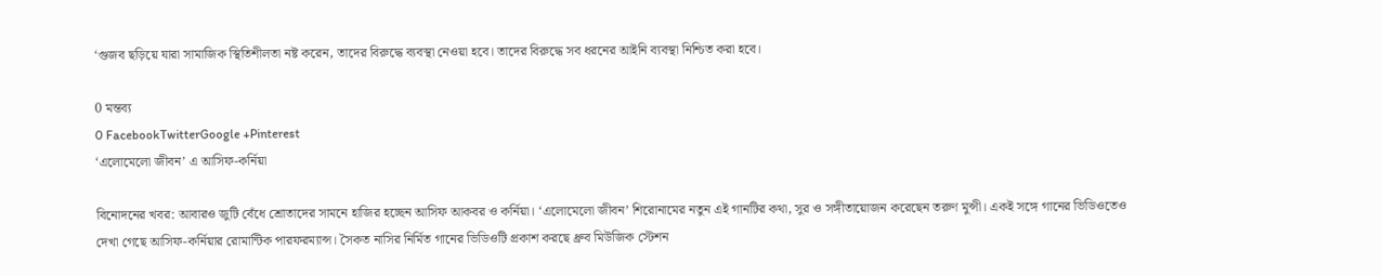‘গুজব ছড়িয়ে যারা সামাজিক স্থিতিশীলতা নষ্ট করেন, তাদের বিরুদ্ধে ব্যবস্থা নেওয়া হবে। তাদের বিরুদ্ধে সব ধরনের আইনি ব্যবস্থা নিশ্চিত করা হবে।

0 মন্তব্য
0 FacebookTwitterGoogle +Pinterest
‘এলোমেলো জীবন’ এ আসিফ-কর্নিয়া

বিনোদনের খবর: আবারও জুটি বেঁধে শ্রোতাদের সামনে হাজির হচ্ছেন আসিফ আকবর ও কর্নিয়া। ‘এলোমেলো জীবন’ শিরোনামের নতুন এই গানটির কথা, সুর ও সঙ্গীতায়োজন করেছেন তরুণ মুন্সী। একই সঙ্গে গানের ভিডিওতেও দেখা গেছে আসিফ-কর্নিয়ার রোমান্টিক পারফরম্যান্স। সৈকত নাসির নির্মিত গানের ভিডিওটি প্রকাশ করছে ধ্রুব মিউজিক স্টেশন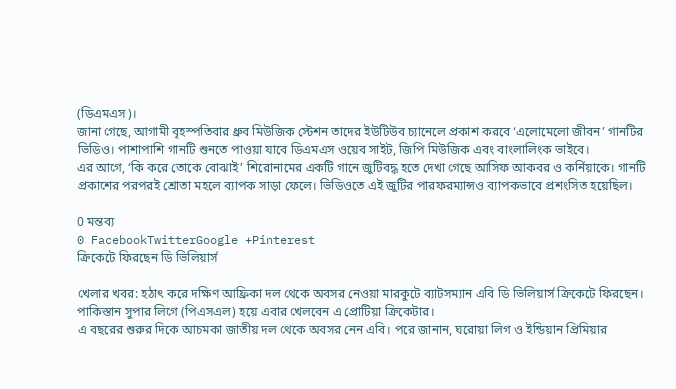(ডিএমএস)।
জানা গেছে, আগামী বৃহস্পতিবার ধ্রুব মিউজিক স্টেশন তাদের ইউটিউব চ্যানেলে প্রকাশ করবে ‘এলোমেলো জীবন’ গানটির ভিডিও। পাশাপাশি গানটি শুনতে পাওয়া যাবে ডিএমএস ওয়েব সাইট, জিপি মিউজিক এবং বাংলালিংক ভাইবে।
এর আগে, ‘কি করে তোকে বোঝাই’ শিরোনামের একটি গানে জুটিবদ্ধ হতে দেখা গেছে আসিফ আকবর ও কর্নিয়াকে। গানটি প্রকাশের পরপরই শ্রোতা মহলে ব্যাপক সাড়া ফেলে। ভিডিওতে এই জুটির পারফরম্যান্সও ব্যাপকভাবে প্রশংসিত হয়েছিল।

0 মন্তব্য
0 FacebookTwitterGoogle +Pinterest
ক্রিকেটে ফিরছেন ডি ভিলিয়ার্স

খেলার খবর: হঠাৎ করে দক্ষিণ আফ্রিকা দল থেকে অবসর নেওয়া মারকুটে ব্যাটসম্যান এবি ডি ভিলিয়ার্স ক্রিকেটে ফিরছেন। পাকিস্তান সুপার লিগে (পিএসএল) হয়ে এবার খেলবেন এ প্রোটিয়া ক্রিকেটার।
এ বছরের শুরুর দিকে আচমকা জাতীয় দল থেকে অবসর নেন এবি। পরে জানান, ঘরোয়া লিগ ও ইন্ডিয়ান প্রিমিয়ার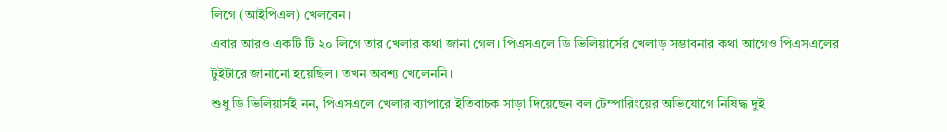লিগে (আইপিএল) খেলবেন।
এবার আরও একটি টি ২০ লিগে তার খেলার কথা জানা গেল। পিএসএলে ডি ভিলিয়ার্সের খেলাড় সম্ভাবনার কথা আগেও পিএসএলের টুইটারে জানানো হয়েছিল। তখন অবশ্য খেলেননি।
শুধু ডি ভিলিয়ার্সই নন, পিএসএলে খেলার ব্যাপারে ইতিবাচক সাড়া দিয়েছেন বল টেম্পারিংয়ের অভিযোগে নিষিদ্ধ দুই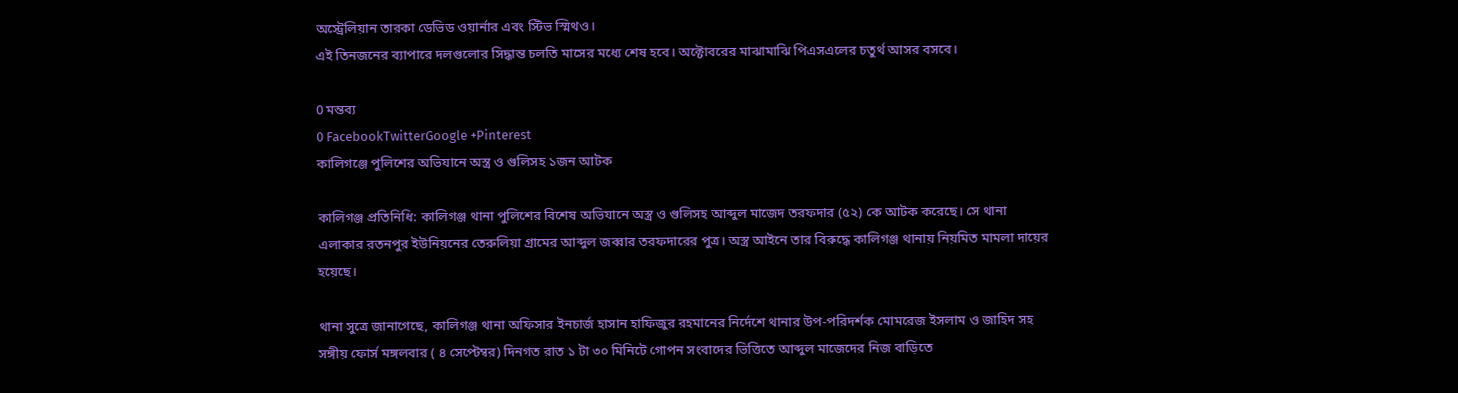অস্ট্রেলিয়ান তারকা ডেভিড ওয়ার্নার এবং স্টিভ স্মিথও।
এই তিনজনের ব্যাপারে দলগুলোর সিদ্ধান্ত চলতি মাসের মধ্যে শেষ হবে। অক্টোবরের মাঝামাঝি পিএসএলের চতুর্থ আসর বসবে।

0 মন্তব্য
0 FacebookTwitterGoogle +Pinterest
কালিগঞ্জে পুলিশের অভিযানে অস্ত্র ও গুলিসহ ১জন আটক

কালিগঞ্জ প্রতিনিধি: কালিগঞ্জ থানা পুলিশের বিশেষ অভিযানে অস্ত্র ও গুলিসহ আব্দুল মাজেদ তরফদার (৫২) কে আটক করেছে। সে থানা এলাকার রতনপুর ইউনিয়নের তেরুলিয়া গ্রামের আব্দুল জব্বার তরফদারের পুত্র। অস্ত্র আইনে তার বিরুদ্ধে কালিগঞ্জ থানায় নিয়মিত মামলা দায়ের হয়েছে।

থানা সুত্রে জানাগেছে, কালিগঞ্জ থানা অফিসার ইনচার্জ হাসান হাফিজুর রহমানের নির্দেশে থানার উপ-পরিদর্শক মোমরেজ ইসলাম ও জাহিদ সহ সঙ্গীয় ফোর্স মঙ্গলবার ( ৪ সেপ্টেম্বর) দিনগত রাত ১ টা ৩০ মিনিটে গোপন সংবাদের ভিত্তিতে আব্দুল মাজেদের নিজ বাড়িতে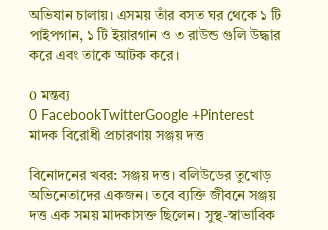অভিযান চালায়। এসময় তাঁর বসত ঘর থেকে ১ টি পাইপগান, ১ টি ইয়ারগান ও ৩ রাউন্ড গুলি উদ্ধার করে এবং তাকে আটক করে।

0 মন্তব্য
0 FacebookTwitterGoogle +Pinterest
মাদক বিরোধী প্রচারণায় সঞ্জয় দত্ত

বিনোদনের খবর: সঞ্জয় দত্ত। বলিউডের তুখোড় অভিনেতাদের একজন। তবে ব্যক্তি জীবনে সঞ্জয় দত্ত এক সময় মাদকাসক্ত ছিলেন। সুস্থ-স্বাভাবিক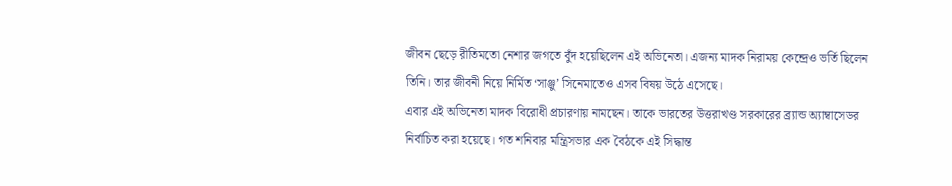জীবন ছেড়ে রীতিমতো নেশার জগতে বুঁদ হয়েছিলেন এই অভিনেতা। এজন্য মাদক নিরাময় কেন্দ্রেও ভর্তি ছিলেন তিনি। তার জীবনী নিয়ে নির্মিত ‘সাঞ্জু’ সিনেমাতেও এসব বিষয় উঠে এসেছে।
এবার এই অভিনেতা মাদক বিরোধী প্রচারণায় নামছেন। তাকে ভারতের উত্তরাখণ্ড সরকারের ব্র্যান্ড অ্যাম্বাসেডর নির্বাচিত করা হয়েছে। গত শনিবার মন্ত্রিসভার এক বৈঠকে এই সিদ্ধান্ত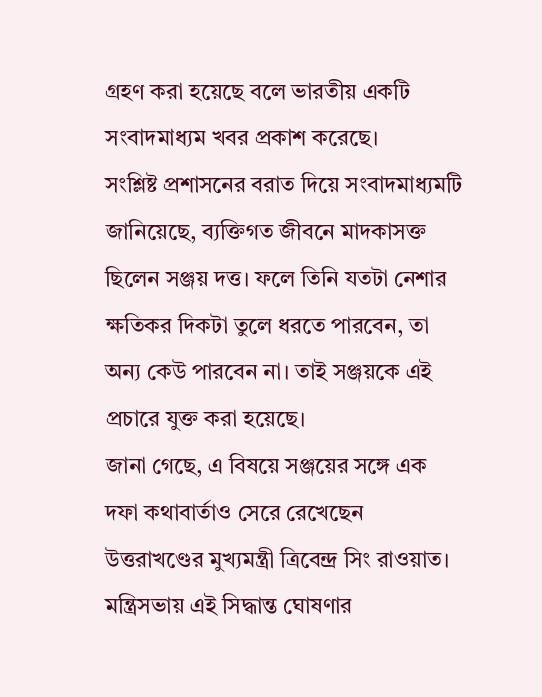গ্রহণ করা হয়েছে বলে ভারতীয় একটি সংবাদমাধ্যম খবর প্রকাশ করেছে।
সংশ্লিষ্ট প্রশাসনের বরাত দিয়ে সংবাদমাধ্যমটি জানিয়েছে, ব্যক্তিগত জীবনে মাদকাসক্ত ছিলেন সঞ্জয় দত্ত। ফলে তিনি যতটা নেশার ক্ষতিকর দিকটা তুলে ধরতে পারবেন, তা অন্য কেউ পারবেন না। তাই সঞ্জয়কে এই প্রচারে যুক্ত করা হয়েছে।
জানা গেছে, এ বিষয়ে সঞ্জয়ের সঙ্গে এক দফা কথাবার্তাও সেরে রেখেছেন উত্তরাখণ্ডের মুখ্যমন্ত্রী ত্রিবেন্দ্র সিং রাওয়াত। মন্ত্রিসভায় এই সিদ্ধান্ত ঘোষণার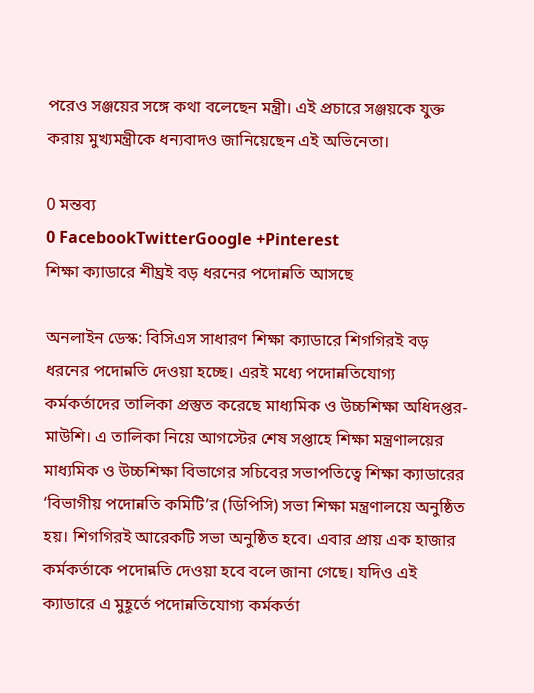পরেও সঞ্জয়ের সঙ্গে কথা বলেছেন মন্ত্রী। এই প্রচারে সঞ্জয়কে যুক্ত করায় মুখ্যমন্ত্রীকে ধন্যবাদও জানিয়েছেন এই অভিনেতা।

0 মন্তব্য
0 FacebookTwitterGoogle +Pinterest
শিক্ষা ক্যাডা‌রে শীঘ্রই বড় ধর‌নের প‌দোন্ন‌তি আস‌ছে

অনলাইন ডেস্ক: বিসিএস সাধারণ শিক্ষা ক্যাডারে শিগগিরই বড় ধরনের পদোন্নতি দেওয়া হচ্ছে। এরই মধ্যে পদোন্নতিযোগ্য কর্মকর্তাদের তালিকা প্রস্তুত করেছে মাধ্যমিক ও উচ্চশিক্ষা অধিদপ্তর-মাউশি। এ তালিকা নিয়ে আগস্টের শেষ সপ্তাহে শিক্ষা মন্ত্রণালয়ের মাধ্যমিক ও উচ্চশিক্ষা বিভাগের সচিবের সভাপতিত্বে শিক্ষা ক্যাডারের ‘বিভাগীয় পদোন্নতি কমিটি’র (ডিপিসি) সভা শিক্ষা মন্ত্রণালয়ে অনুষ্ঠিত হয়। শিগগিরই আরেকটি সভা অনুষ্ঠিত হবে। এবার প্রায় এক হাজার কর্মকর্তাকে পদোন্নতি দেওয়া হবে বলে জানা গেছে। যদিও এই ক্যাডারে এ মুহূর্তে পদোন্নতিযোগ্য কর্মকর্তা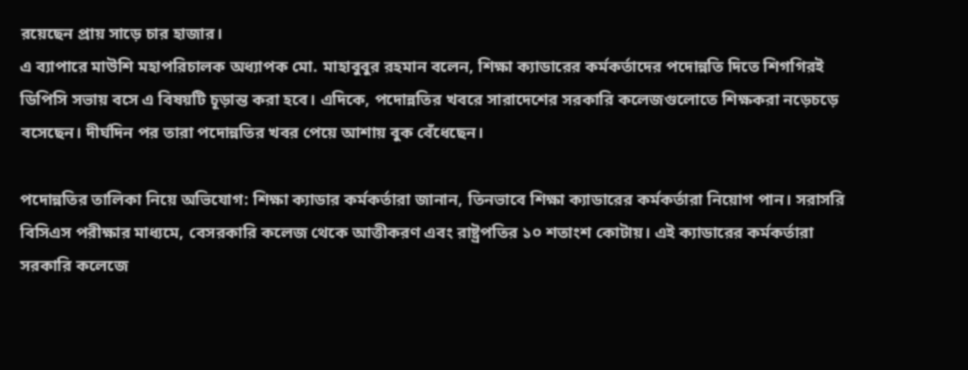রয়েছেন প্রায় সাড়ে চার হাজার।
এ ব্যাপারে মাউশি মহাপরিচালক অধ্যাপক মো. মাহাবুবুর রহমান বলেন, শিক্ষা ক্যাডারের কর্মকর্তাদের পদোন্নতি দিতে শিগগিরই ডিপিসি সভায় বসে এ বিষয়টি চূড়ান্ত করা হবে। এদিকে, পদোন্নতির খবরে সারাদেশের সরকারি কলেজগুলোতে শিক্ষকরা নড়েচড়ে বসেছেন। দীর্ঘদিন পর তারা পদোন্নতির খবর পেয়ে আশায় বুক বেঁধেছেন।

পদোন্নতির তালিকা নিয়ে অভিযোগ: শিক্ষা ক্যাডার কর্মকর্তারা জানান, তিনভাবে শিক্ষা ক্যাডারের কর্মকর্তারা নিয়োগ পান। সরাসরি বিসিএস পরীক্ষার মাধ্যমে, বেসরকারি কলেজ থেকে আত্তীকরণ এবং রাষ্ট্রপতির ১০ শতাংশ কোটায়। এই ক্যাডারের কর্মকর্তারা সরকারি কলেজে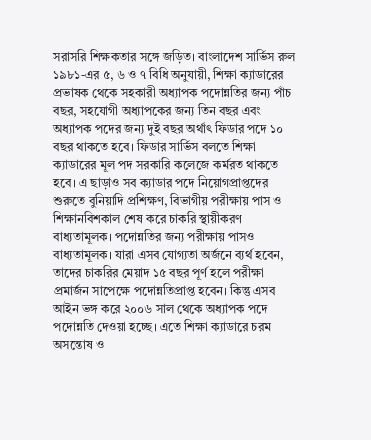সরাসরি শিক্ষকতার সঙ্গে জড়িত। বাংলাদেশ সার্ভিস রুল ১৯৮১-এর ৫, ৬ ও ৭ বিধি অনুযায়ী, শিক্ষা ক্যাডারের প্রভাষক থেকে সহকারী অধ্যাপক পদোন্নতির জন্য পাঁচ বছর, সহযোগী অধ্যাপকের জন্য তিন বছর এবং অধ্যাপক পদের জন্য দুই বছর অর্থাৎ ফিডার পদে ১০ বছর থাকতে হবে। ফিডার সার্ভিস বলতে শিক্ষা ক্যাডারের মূল পদ সরকারি কলেজে কর্মরত থাকতে হবে। এ ছাড়াও সব ক্যাডার পদে নিয়োগপ্রাপ্তদের শুরুতে বুনিয়াদি প্রশিক্ষণ, বিভাগীয় পরীক্ষায় পাস ও শিক্ষানবিশকাল শেষ করে চাকরি স্থায়ীকরণ বাধ্যতামূলক। পদোন্নতির জন্য পরীক্ষায় পাসও বাধ্যতামূলক। যারা এসব যোগ্যতা অর্জনে ব্যর্থ হবেন, তাদের চাকরির মেয়াদ ১৫ বছর পূর্ণ হলে পরীক্ষা প্রমার্জন সাপেক্ষে পদোন্নতিপ্রাপ্ত হবেন। কিন্তু এসব আইন ভঙ্গ করে ২০০৬ সাল থেকে অধ্যাপক পদে পদোন্নতি দেওয়া হচ্ছে। এতে শিক্ষা ক্যাডারে চরম অসন্তোষ ও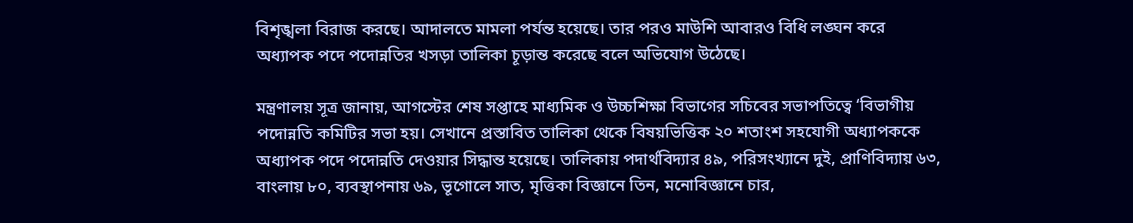বিশৃঙ্খলা বিরাজ করছে। আদালতে মামলা পর্যন্ত হয়েছে। তার পরও মাউশি আবারও বিধি লঙ্ঘন করে অধ্যাপক পদে পদোন্নতির খসড়া তালিকা চূড়ান্ত করেছে বলে অভিযোগ উঠেছে।

মন্ত্রণালয় সূত্র জানায়, আগস্টের শেষ সপ্তাহে মাধ্যমিক ও উচ্চশিক্ষা বিভাগের সচিবের সভাপতিত্বে ‘বিভাগীয় পদোন্নতি কমিটির সভা হয়। সেখানে প্রস্তাবিত তালিকা থেকে বিষয়ভিত্তিক ২০ শতাংশ সহযোগী অধ্যাপককে অধ্যাপক পদে পদোন্নতি দেওয়ার সিদ্ধান্ত হয়েছে। তালিকায় পদার্থবিদ্যার ৪৯, পরিসংখ্যানে দুই, প্রাণিবিদ্যায় ৬৩, বাংলায় ৮০, ব্যবস্থাপনায় ৬৯, ভূগোলে সাত, মৃত্তিকা বিজ্ঞানে তিন, মনোবিজ্ঞানে চার,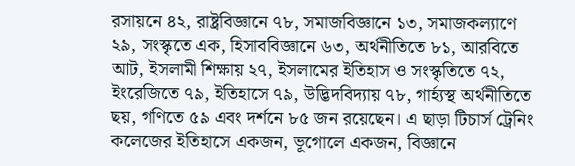রসায়নে ৪২, রাষ্ট্রবিজ্ঞানে ৭৮, সমাজবিজ্ঞানে ১৩, সমাজকল্যাণে ২৯, সংস্কৃতে এক, হিসাববিজ্ঞানে ৬৩, অর্থনীতিতে ৮১, আরবিতে আট, ইসলামী শিক্ষায় ২৭, ইসলামের ইতিহাস ও সংস্কৃতিতে ৭২, ইংরেজিতে ৭৯, ইতিহাসে ৭৯, উদ্ভিদবিদ্যায় ৭৮, গার্হ্যস্থ অর্থনীতিতে ছয়, গণিতে ৫৯ এবং দর্শনে ৮৫ জন রয়েছেন। এ ছাড়া টিচার্স ট্রেনিং কলেজের ইতিহাসে একজন, ভূগোলে একজন, বিজ্ঞানে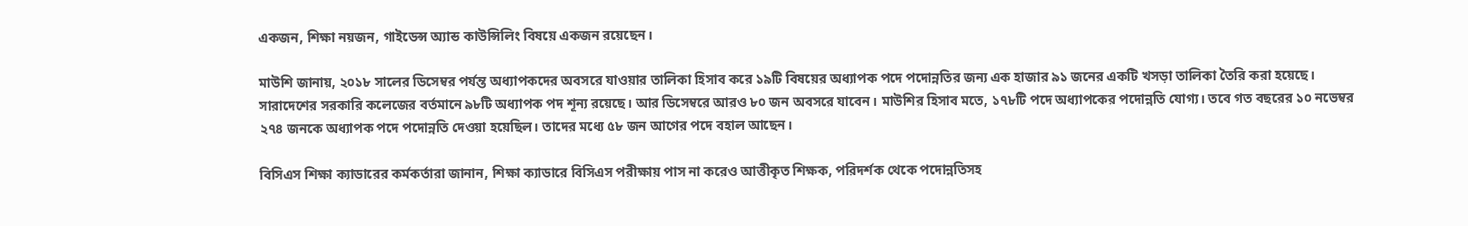একজন, শিক্ষা নয়জন, গাইডেন্স অ্যান্ড কাউন্সিলিং বিষয়ে একজন রয়েছেন।

মাউশি জানায়, ২০১৮ সালের ডিসেম্বর পর্যন্ত অধ্যাপকদের অবসরে যাওয়ার তালিকা হিসাব করে ১৯টি বিষয়ের অধ্যাপক পদে পদোন্নতির জন্য এক হাজার ৯১ জনের একটি খসড়া তালিকা তৈরি করা হয়েছে। সারাদেশের সরকারি কলেজের বর্তমানে ৯৮টি অধ্যাপক পদ শূন্য রয়েছে। আর ডিসেম্বরে আরও ৮০ জন অবসরে যাবেন। মাউশির হিসাব মতে, ১৭৮টি পদে অধ্যাপকের পদোন্নতি যোগ্য। তবে গত বছরের ১০ নভেম্বর ২৭৪ জনকে অধ্যাপক পদে পদোন্নতি দেওয়া হয়েছিল। তাদের মধ্যে ৫৮ জন আগের পদে বহাল আছেন।

বিসিএস শিক্ষা ক্যাডারের কর্মকর্তারা জানান, শিক্ষা ক্যাডারে বিসিএস পরীক্ষায় পাস না করেও আত্তীকৃত শিক্ষক, পরিদর্শক থেকে পদোন্নতিসহ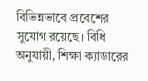বিভিন্নভাবে প্রবেশের সুযোগ রয়েছে। বিধি অনুযায়ী, শিক্ষা ক্যাডারের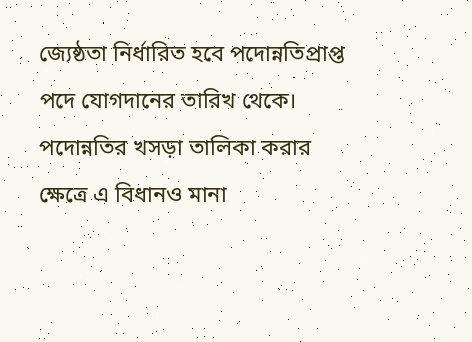জ্যেষ্ঠতা নির্ধারিত হবে পদোন্নতিপ্রাপ্ত পদে যোগদানের তারিখ থেকে। পদোন্নতির খসড়া তালিকা করার ক্ষেত্রে এ বিধানও মানা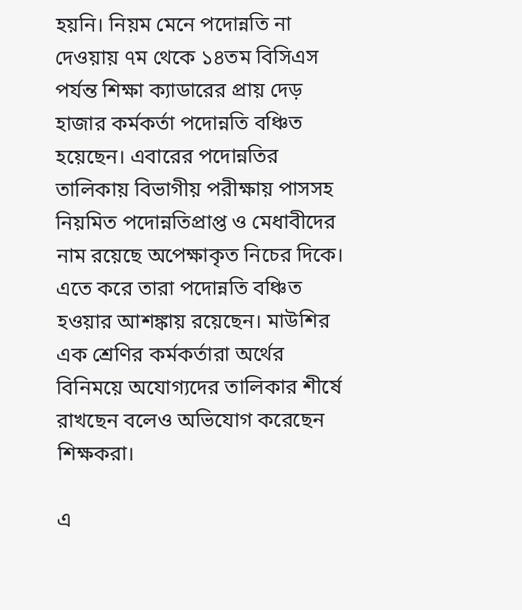হয়নি। নিয়ম মেনে পদোন্নতি না দেওয়ায় ৭ম থেকে ১৪তম বিসিএস পর্যন্ত শিক্ষা ক্যাডারের প্রায় দেড় হাজার কর্মকর্তা পদোন্নতি বঞ্চিত হয়েছেন। এবারের পদোন্নতির তালিকায় বিভাগীয় পরীক্ষায় পাসসহ নিয়মিত পদোন্নতিপ্রাপ্ত ও মেধাবীদের নাম রয়েছে অপেক্ষাকৃত নিচের দিকে। এতে করে তারা পদোন্নতি বঞ্চিত হওয়ার আশঙ্কায় রয়েছেন। মাউশির এক শ্রেণির কর্মকর্তারা অর্থের বিনিময়ে অযোগ্যদের তালিকার শীর্ষে রাখছেন বলেও অভিযোগ করেছেন শিক্ষকরা।

এ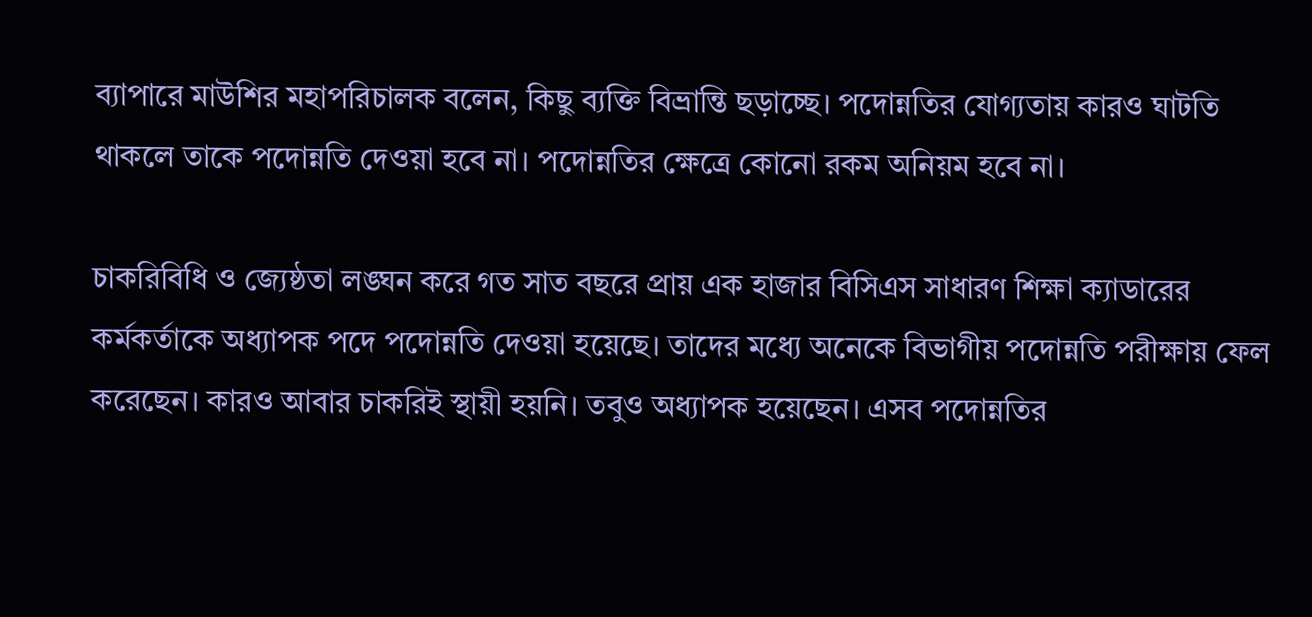ব্যাপারে মাউশির মহাপরিচালক বলেন, কিছু ব্যক্তি বিভ্রান্তি ছড়াচ্ছে। পদোন্নতির যোগ্যতায় কারও ঘাটতি থাকলে তাকে পদোন্নতি দেওয়া হবে না। পদোন্নতির ক্ষেত্রে কোনো রকম অনিয়ম হবে না।

চাকরিবিধি ও জ্যেষ্ঠতা লঙ্ঘন করে গত সাত বছরে প্রায় এক হাজার বিসিএস সাধারণ শিক্ষা ক্যাডারের কর্মকর্তাকে অধ্যাপক পদে পদোন্নতি দেওয়া হয়েছে। তাদের মধ্যে অনেকে বিভাগীয় পদোন্নতি পরীক্ষায় ফেল করেছেন। কারও আবার চাকরিই স্থায়ী হয়নি। তবুও অধ্যাপক হয়েছেন। এসব পদোন্নতির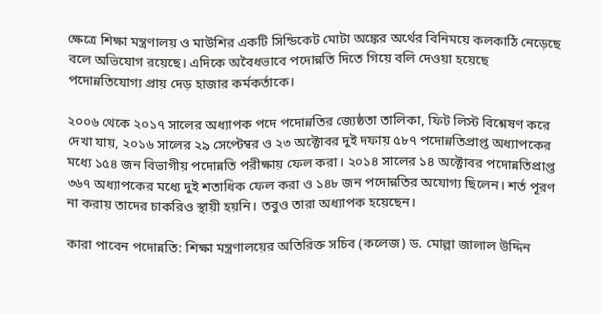ক্ষেত্রে শিক্ষা মন্ত্রণালয় ও মাউশির একটি সিন্ডিকেট মোটা অঙ্কের অর্থের বিনিময়ে কলকাঠি নেড়েছে বলে অভিযোগ রয়েছে। এদিকে অবৈধভাবে পদোন্নতি দিতে গিয়ে বলি দেওয়া হয়েছে পদোন্নতিযোগ্য প্রায় দেড় হাজার কর্মকর্তাকে।

২০০৬ থেকে ২০১৭ সালের অধ্যাপক পদে পদোন্নতির জ্যেষ্ঠতা তালিকা, ফিট লিস্ট বিশ্নেষণ করে দেখা যায়, ২০১৬ সালের ২৯ সেপ্টেম্বর ও ২৩ অক্টোবর দুই দফায় ৫৮৭ পদোন্নতিপ্রাপ্ত অধ্যাপকের মধ্যে ১৫৪ জন বিভাগীয় পদোন্নতি পরীক্ষায় ফেল করা। ২০১৪ সালের ১৪ অক্টোবর পদোন্নতিপ্রাপ্ত ৩৬৭ অধ্যাপকের মধ্যে দুই শতাধিক ফেল করা ও ১৪৮ জন পদোন্নতির অযোগ্য ছিলেন। শর্ত পূরণ না করায় তাদের চাকরিও স্থায়ী হয়নি। তবুও তারা অধ্যাপক হয়েছেন।

কারা পাবেন পদোন্নতি: শিক্ষা মন্ত্রণালয়ের অতিরিক্ত সচিব (কলেজ) ড. মোল্লা জালাল উদ্দিন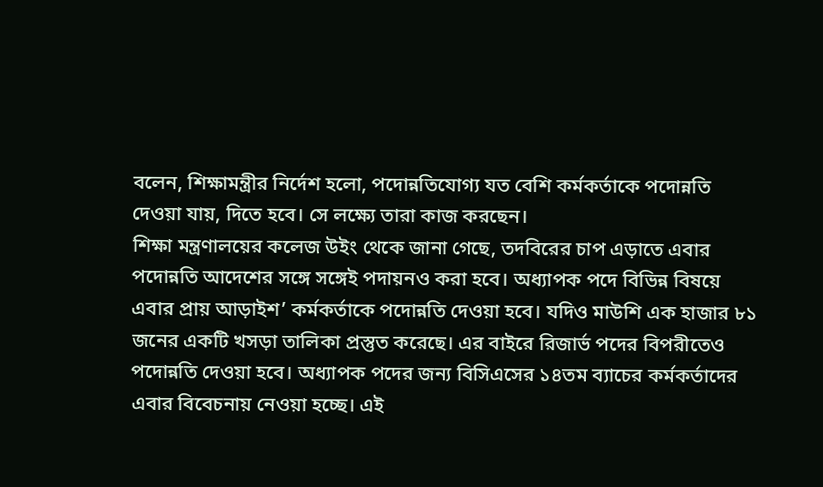বলেন, শিক্ষামন্ত্রীর নির্দেশ হলো, পদোন্নতিযোগ্য যত বেশি কর্মকর্তাকে পদোন্নতি দেওয়া যায়, দিতে হবে। সে লক্ষ্যে তারা কাজ করছেন।
শিক্ষা মন্ত্রণালয়ের কলেজ উইং থেকে জানা গেছে, তদবিরের চাপ এড়াতে এবার পদোন্নতি আদেশের সঙ্গে সঙ্গেই পদায়নও করা হবে। অধ্যাপক পদে বিভিন্ন বিষয়ে এবার প্রায় আড়াইশ’ কর্মকর্তাকে পদোন্নতি দেওয়া হবে। যদিও মাউশি এক হাজার ৮১ জনের একটি খসড়া তালিকা প্রস্তুত করেছে। এর বাইরে রিজার্ভ পদের বিপরীতেও পদোন্নতি দেওয়া হবে। অধ্যাপক পদের জন্য বিসিএসের ১৪তম ব্যাচের কর্মকর্তাদের এবার বিবেচনায় নেওয়া হচ্ছে। এই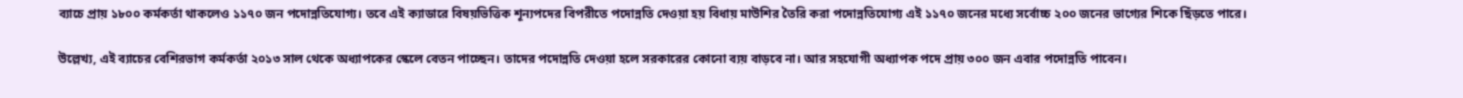ব্যাচে প্রায় ১৮০০ কর্মকর্তা থাকলেও ১১৭০ জন পদোন্নতিযোগ্য। তবে এই ক্যাডারে বিষয়ভিত্তিক শূন্যপদের বিপরীতে পদোন্নতি দেওয়া হয় বিধায় মাউশির তৈরি করা পদোন্নতিযোগ্য এই ১১৭০ জনের মধ্যে সর্বোচ্চ ২০০ জনের ভাগ্যের শিকে ছিঁড়তে পারে।

উল্লেখ্য, এই ব্যাচের বেশিরভাগ কর্মকর্তা ২০১৩ সাল থেকে অধ্যাপকের স্কেলে বেতন পাচ্ছেন। তাদের পদোন্নতি দেওয়া হলে সরকারের কোনো ব্যয় বাড়বে না। আর সহযোগী অধ্যাপক পদে প্রায় ৩০০ জন এবার পদোন্নতি পাবেন।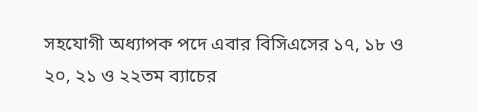সহযোগী অধ্যাপক পদে এবার বিসিএসের ১৭, ১৮ ও ২০, ২১ ও ২২তম ব্যাচের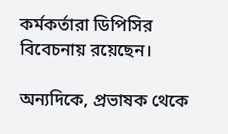কর্মকর্তারা ডিপিসির বিবেচনায় রয়েছেন।

অন্যদিকে, প্রভাষক থেকে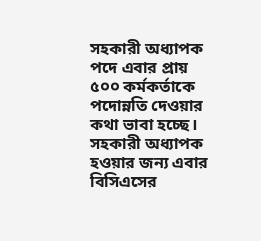সহকারী অধ্যাপক পদে এবার প্রায় ৫০০ কর্মকর্তাকে পদোন্নতি দেওয়ার কথা ভাবা হচ্ছে। সহকারী অধ্যাপক হওয়ার জন্য এবার বিসিএসের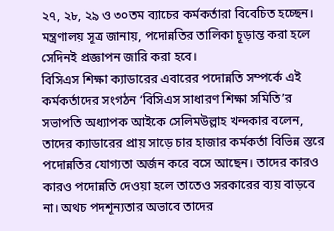২৭, ২৮, ২৯ ও ৩০তম ব্যাচের কর্মকর্তারা বিবেচিত হচ্ছেন। মন্ত্রণালয় সূত্র জানায়, পদোন্নতির তালিকা চূড়ান্ত করা হলে সেদিনই প্রজ্ঞাপন জারি করা হবে।
বিসিএস শিক্ষা ক্যাডারের এবারের পদোন্নতি সম্পর্কে এই কর্মকর্তাদের সংগঠন ‘বিসিএস সাধারণ শিক্ষা সমিতি’র সভাপতি অধ্যাপক আইকে সেলিমউল্লাহ খন্দকার বলেন, তাদের ক্যাডারের প্রায় সাড়ে চার হাজার কর্মকর্তা বিভিন্ন স্তরে পদোন্নতির যোগ্যতা অর্জন করে বসে আছেন। তাদের কারও কারও পদোন্নতি দেওয়া হলে তাতেও সরকারের ব্যয় বাড়বে না। অথচ পদশূন্যতার অভাবে তাদের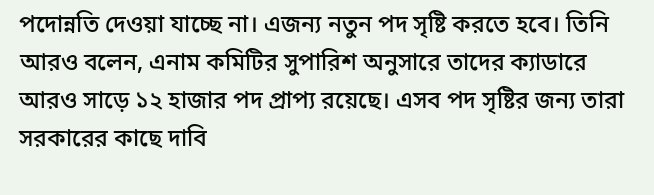পদোন্নতি দেওয়া যাচ্ছে না। এজন্য নতুন পদ সৃষ্টি করতে হবে। তিনি আরও বলেন, এনাম কমিটির সুপারিশ অনুসারে তাদের ক্যাডারে আরও সাড়ে ১২ হাজার পদ প্রাপ্য রয়েছে। এসব পদ সৃষ্টির জন্য তারা সরকারের কাছে দাবি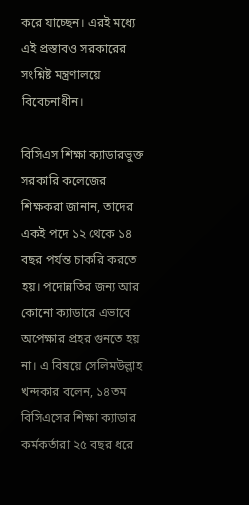করে যাচ্ছেন। এরই মধ্যে এই প্রস্তাবও সরকারের সংশ্নিষ্ট মন্ত্রণালয়ে বিবেচনাধীন।

বিসিএস শিক্ষা ক্যাডারভুক্ত সরকারি কলেজের শিক্ষকরা জানান, তাদের একই পদে ১২ থেকে ১৪ বছর পর্যন্ত চাকরি করতে হয়। পদোন্নতির জন্য আর কোনো ক্যাডারে এভাবে অপেক্ষার প্রহর গুনতে হয় না। এ বিষয়ে সেলিমউল্লাহ খন্দকার বলেন, ১৪তম বিসিএসের শিক্ষা ক্যাডার কর্মকর্তারা ২৫ বছর ধরে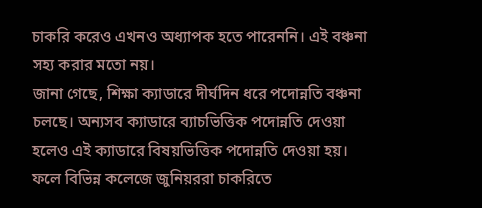চাকরি করেও এখনও অধ্যাপক হতে পারেননি। এই বঞ্চনা সহ্য করার মতো নয়।
জানা গেছে, শিক্ষা ক্যাডারে দীর্ঘদিন ধরে পদোন্নতি বঞ্চনা চলছে। অন্যসব ক্যাডারে ব্যাচভিত্তিক পদোন্নতি দেওয়া হলেও এই ক্যাডারে বিষয়ভিত্তিক পদোন্নতি দেওয়া হয়। ফলে বিভিন্ন কলেজে জুনিয়ররা চাকরিতে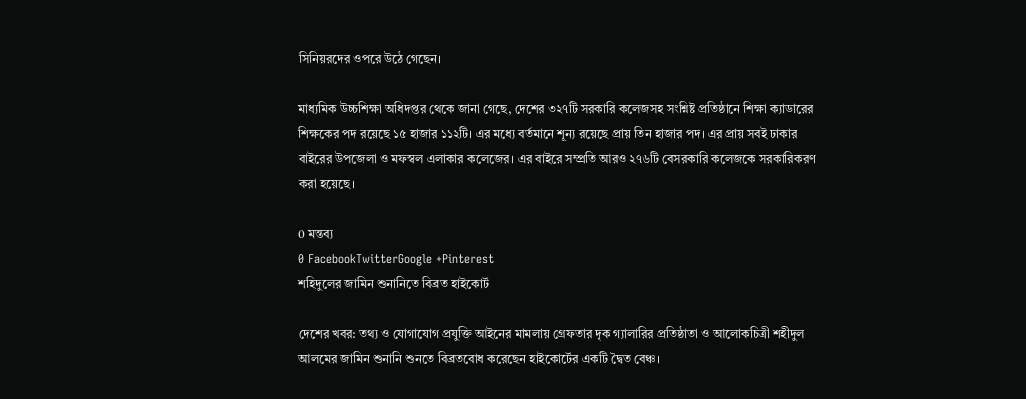সিনিয়রদের ওপরে উঠে গেছেন।

মাধ্যমিক উচ্চশিক্ষা অধিদপ্তর থেকে জানা গেছে, দেশের ৩২৭টি সরকারি কলেজসহ সংশ্নিষ্ট প্রতিষ্ঠানে শিক্ষা ক্যাডারের শিক্ষকের পদ রয়েছে ১৫ হাজার ১১২টি। এর মধ্যে বর্তমানে শূন্য রয়েছে প্রায় তিন হাজার পদ। এর প্রায় সবই ঢাকার বাইরের উপজেলা ও মফস্বল এলাকার কলেজের। এর বাইরে সম্প্রতি আরও ২৭৬টি বেসরকারি কলেজকে সরকারিকরণ করা হয়েছে।

0 মন্তব্য
0 FacebookTwitterGoogle +Pinterest
শহিদুলের জামিন শুনানিতে বিব্রত হাইকোর্ট

দেশের খবর: তথ্য ও যোগাযোগ প্রযুক্তি আইনের মামলায় গ্রেফতার দৃক গ্যালারির প্রতিষ্ঠাতা ও আলোকচিত্রী শহীদুল আলমের জামিন শুনানি শুনতে বিব্রতবোধ করেছেন হাইকোর্টের একটি দ্বৈত বেঞ্চ।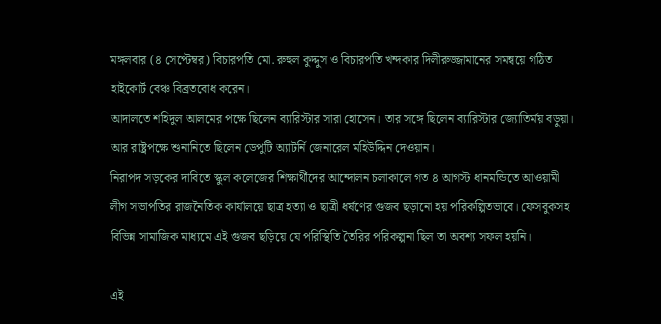মঙ্গলবার (৪ সেপ্টেম্বর) বিচারপতি মো. রুহুল কুদ্দুস ও বিচারপতি খন্দকার দিলীরুজ্জামানের সমন্বয়ে গঠিত হাইকোর্ট বেঞ্চ বিব্রতবোধ করেন।
আদালতে শহিদুল আলমের পক্ষে ছিলেন ব্যারিস্টার সারা হোসেন। তার সঙ্গে ছিলেন ব্যারিস্টার জ্যোতির্ময় বড়ুয়া। আর রাষ্ট্রপক্ষে শুনানিতে ছিলেন ডেপুটি অ্যাটর্নি জেনারেল মহিউদ্দিন দেওয়ান।
নিরাপদ সড়কের দাবিতে স্কুল কলেজের শিক্ষার্থীদের আন্দোলন চলাকালে গত ৪ আগস্ট ধানমন্ডিতে আওয়ামী লীগ সভাপতির রাজনৈতিক কার্যালয়ে ছাত্র হত্যা ও ছাত্রী ধর্ষণের গুজব ছড়ানো হয় পরিকল্পিতভাবে। ফেসবুকসহ বিভিন্ন সামাজিক মাধ্যমে এই গুজব ছড়িয়ে যে পরিস্থিতি তৈরির পরিকল্পনা ছিল তা অবশ্য সফল হয়নি।

এই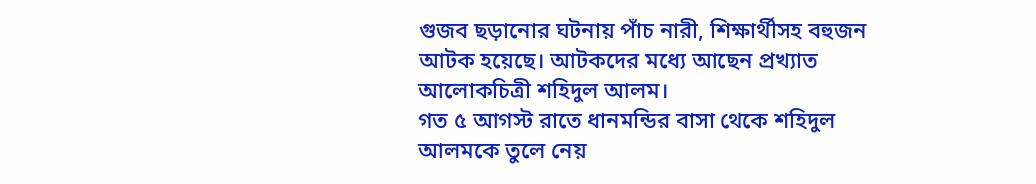গুজব ছড়ানোর ঘটনায় পাঁচ নারী, শিক্ষার্থীসহ বহুজন আটক হয়েছে। আটকদের মধ্যে আছেন প্রখ্যাত আলোকচিত্রী শহিদুল আলম।
গত ৫ আগস্ট রা‌তে ধানমন্ডির বাসা থেকে শ‌হিদুল আলম‌কে তুলে নেয়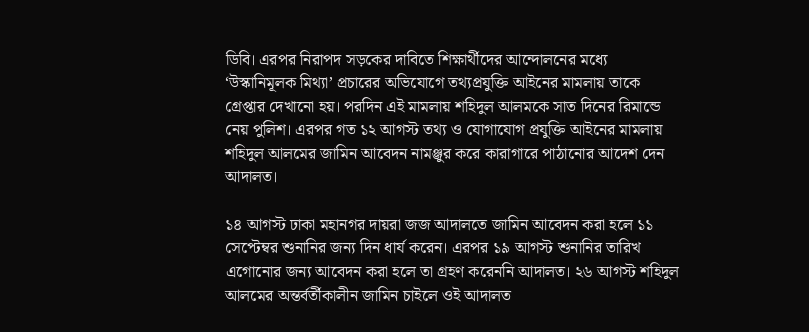ডিবি। এরপর নিরাপদ সড়কের দাবিতে শিক্ষার্থীদের আন্দোলনের মধ্যে ‘উস্কানিমূলক মিথ্যা’ প্রচারের অভিযোগে তথ্যপ্রযুক্তি আইনের মামলায় তাকে গ্রেপ্তার দেখা‌নো হয়। প‌রদিন এই মামলায় শহিদুল আলমকে সাত দিনের রিমান্ডে নেয় পুলিশ। এরপর গত ১২ আগস্ট তথ্য ও যোগাযোগ প্রযুক্তি আইনের মামলায় শহিদুল আলমের জা‌মিন আবেদন নামঞ্জুর ক‌রে কারাগারে পাঠানোর আদেশ দেন আদালত।

১৪ আগস্ট ঢাকা মহানগর দায়রা জজ আদালতে জামিন আবেদন করা হলে ১১ সেপ্টেম্বর শুনানির জন্য দিন ধার্য করেন। এরপর ১৯ আগস্ট শুনানির তারিখ এগোনোর জন্য আবেদন করা হলে তা গ্রহণ করেননি আদালত। ২৬ আগস্ট শহিদুল আলমের অন্তর্বর্তীকালীন জামিন চাইলে ওই আদালত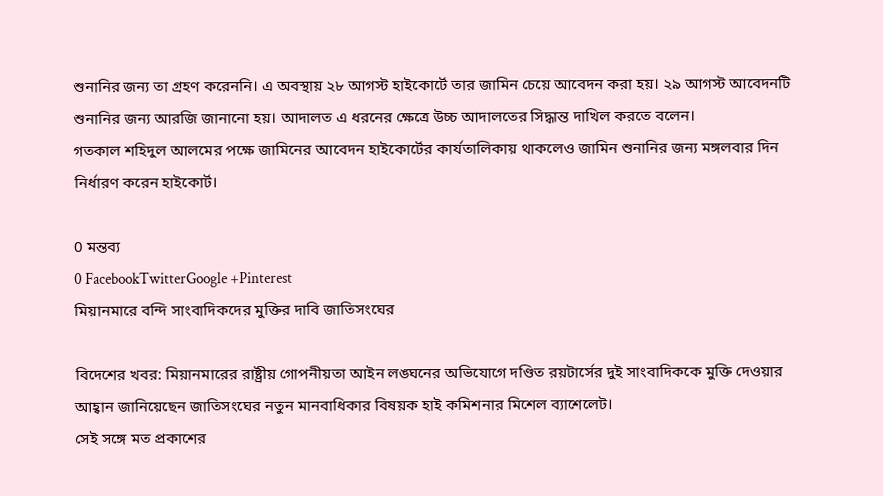শুনানির জন্য তা গ্রহণ করেননি। এ অবস্থায় ২৮ আগস্ট হাইকোর্টে তার জামিন চেয়ে আবেদন করা হয়। ২৯ আগস্ট আবেদনটি শুনানির জন্য আরজি জানানো হয়। আদালত এ ধরনের ক্ষেত্রে উচ্চ আদালতের সিদ্ধান্ত দাখিল করতে বলেন।
গতকাল শহিদুল আলমের পক্ষে জামিনের আবেদন হাইকোর্টের কার্যতালিকায় থাকলেও জামিন শুনানির জন্য মঙ্গলবার দিন নির্ধারণ করেন হাইকোর্ট।

0 মন্তব্য
0 FacebookTwitterGoogle +Pinterest
মিয়ানমারে বন্দি সাংবাদিকদের মুক্তির দাবি জাতিসংঘের

বিদেশের খবর: মিয়ানমারের রাষ্ট্রীয় গোপনীয়তা আইন লঙ্ঘনের অভিযোগে দণ্ডিত রয়টার্সের দুই সাংবাদিককে মুক্তি দেওয়ার আহ্বান জানিয়েছেন জাতিসংঘের নতুন মানবাধিকার বিষয়ক হাই কমিশনার মিশেল ব্যাশেলেট।
সেই সঙ্গে মত প্রকাশের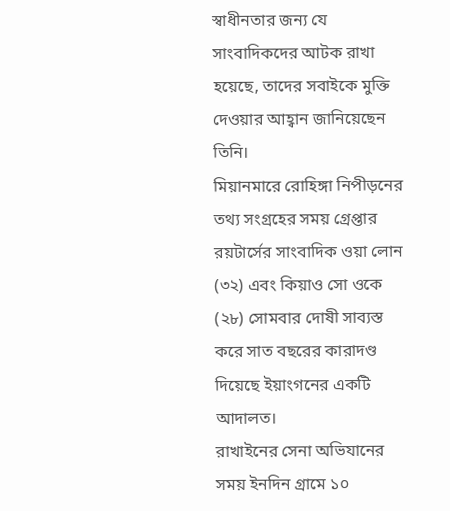স্বাধীনতার জন্য যে সাংবাদিকদের আটক রাখা হয়েছে, তাদের সবাইকে মুক্তি দেওয়ার আহ্বান জানিয়েছেন তিনি।
মিয়ানমারে রোহিঙ্গা নিপীড়নের তথ্য সংগ্রহের সময় গ্রেপ্তার রয়টার্সের সাংবাদিক ওয়া লোন (৩২) এবং কিয়াও সো ওকে (২৮) সোমবার দোষী সাব্যস্ত করে সাত বছরের কারাদণ্ড দিয়েছে ইয়াংগনের একটি আদালত।
রাখাইনের সেনা অভিযানের সময় ইনদিন গ্রামে ১০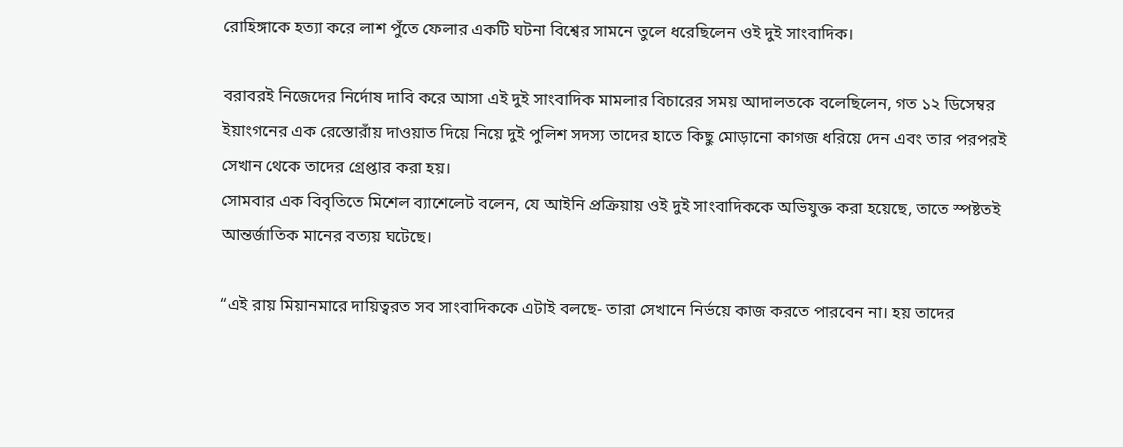রোহিঙ্গাকে হত্যা করে লাশ পুঁতে ফেলার একটি ঘটনা বিশ্বের সামনে তুলে ধরেছিলেন ওই দুই সাংবাদিক।

বরাবরই নিজেদের নির্দোষ দাবি করে আসা এই দুই সাংবাদিক মামলার বিচারের সময় আদালতকে বলেছিলেন, গত ১২ ডিসেম্বর ইয়াংগনের এক রেস্তোরাঁয় দাওয়াত দিয়ে নিয়ে দুই পুলিশ সদস্য তাদের হাতে কিছু মোড়ানো কাগজ ধরিয়ে দেন এবং তার পরপরই সেখান থেকে তাদের গ্রেপ্তার করা হয়।
সোমবার এক বিবৃতিতে মিশেল ব্যাশেলেট বলেন, যে আইনি প্রক্রিয়ায় ওই দুই সাংবাদিককে অভিযুক্ত করা হয়েছে, তাতে স্পষ্টতই আন্তর্জাতিক মানের বত্যয় ঘটেছে।

“এই রায় মিয়ানমারে দায়িত্বরত সব সাংবাদিককে এটাই বলছে- তারা সেখানে নির্ভয়ে কাজ করতে পারবেন না। হয় তাদের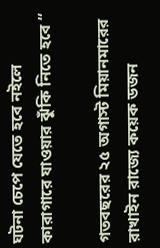ঘটনা চেপে যেতে হবে নইলে কারাগারে যাওয়ার ঝুঁকি নিতে হবে “

গতবছরের ২৫ অগাস্ট মিয়ানমারের রাখাইন রাজ্যে কয়েক ডজন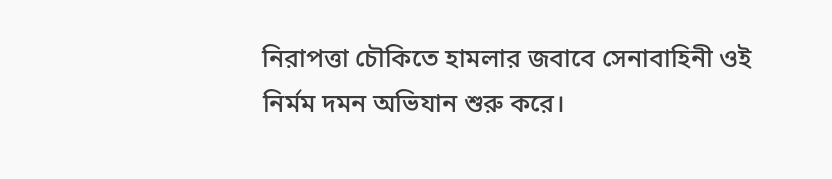নিরাপত্তা চৌকিতে হামলার জবাবে সেনাবাহিনী ওই নির্মম দমন অভিযান শুরু করে।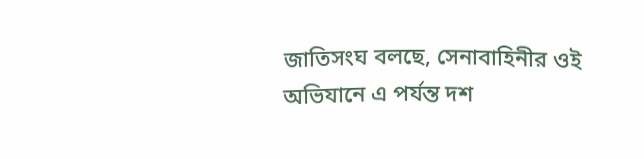জাতিসংঘ বলছে, সেনাবাহিনীর ওই অভিযানে এ পর্যন্ত দশ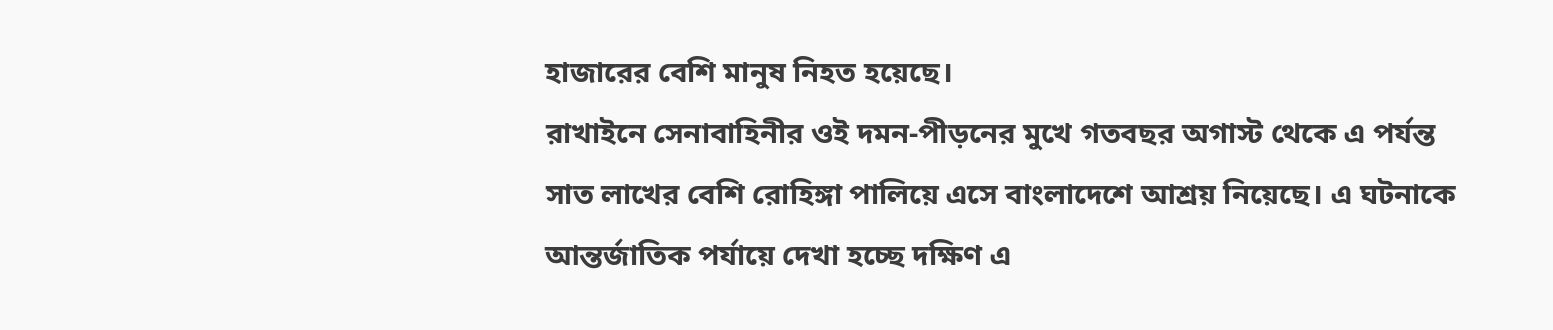হাজারের বেশি মানুষ নিহত হয়েছে।
রাখাইনে সেনাবাহিনীর ওই দমন-পীড়নের মুখে গতবছর অগাস্ট থেকে এ পর্যন্ত সাত লাখের বেশি রোহিঙ্গা পালিয়ে এসে বাংলাদেশে আশ্রয় নিয়েছে। এ ঘটনাকে আন্তর্জাতিক পর্যায়ে দেখা হচ্ছে দক্ষিণ এ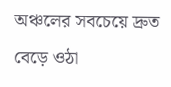অঞ্চলের সবচেয়ে দ্রুত বেড়ে ওঠা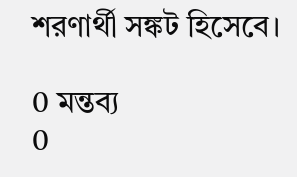শরণার্থী সঙ্কট হিসেবে।

0 মন্তব্য
0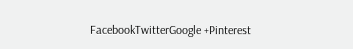FacebookTwitterGoogle +Pinterest